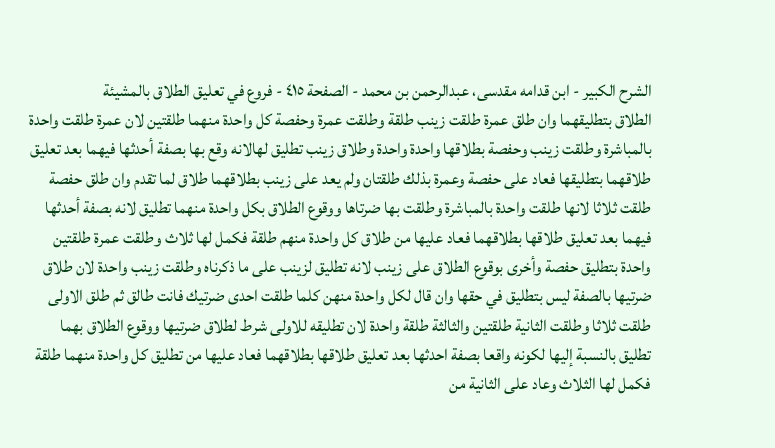الشرح الکبير - ابن قدامه مقدسی، عبدالرحمن بن محمد - الصفحة ٤١٥ - فروع في تعليق الطلاق بالمشيئة
الطلاق بتطليقهما وان طلق عمرة طلقت زينب طلقة وطلقت عمرة وحفصة كل واحدة منهما طلقتين لان عمرة طلقت واحدة بالمباشرة وطلقت زينب وحفصة بطلاقها واحدة واحدة وطلاق زينب تطليق لهالانه وقع بها بصفة أحدثها فيهما بعد تعليق طلاقهما بتطليقها فعاد على حفصة وعمرة بذلك طلقتان ولم يعد على زينب بطلاقهما طلاق لما تقدم وان طلق حفصة طلقت ثلاثا لانها طلقت واحدة بالمباشرة وطلقت بها ضرتاها ووقوع الطلاق بكل واحدة منهما تطليق لانه بصفة أحدثها فيهما بعد تعليق طلاقها بطلاقهما فعاد عليها من طلاق كل واحدة منهم طلقة فكمل لها ثلاث وطلقت عمرة طلقتين واحدة بتطليق حفصة وأخرى بوقوع الطلاق على زينب لانه تطليق لزينب على ما ذكرناه وطلقت زينب واحدة لان طلاق ضرتيها بالصفة ليس بتطليق في حقها وان قال لكل واحدة منهن كلما طلقت احدى ضرتيك فانت طالق ثم طلق الاولى طلقت ثلاثا وطلقت الثانية طلقتين والثالثة طلقة واحدة لان تطليقه للاولى شرط لطلاق ضرتيها ووقوع الطلاق بهما تطليق بالنسبة إليها لكونه واقعا بصفة احدثها بعد تعليق طلاقها بطلاقهما فعاد عليها من تطليق كل واحدة منهما طلقة فكمل لها الثلاث وعاد على الثانية من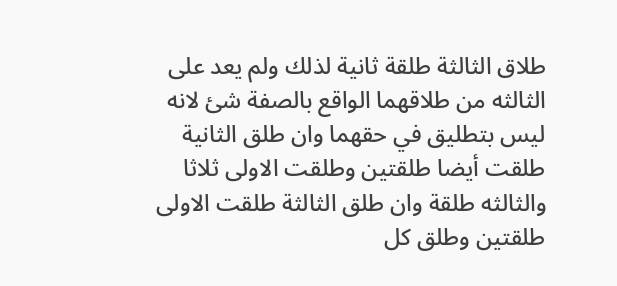طلاق الثالثة طلقة ثانية لذلك ولم يعد على الثالثه من طلاقهما الواقع بالصفة شئ لانه ليس بتطليق في حقهما وان طلق الثانية طلقت أيضا طلقتين وطلقت الاولى ثلاثا والثالثه طلقة وان طلق الثالثة طلقت الاولى طلقتين وطلق كل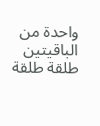واحدة من الباقيتين طلقة طلقة